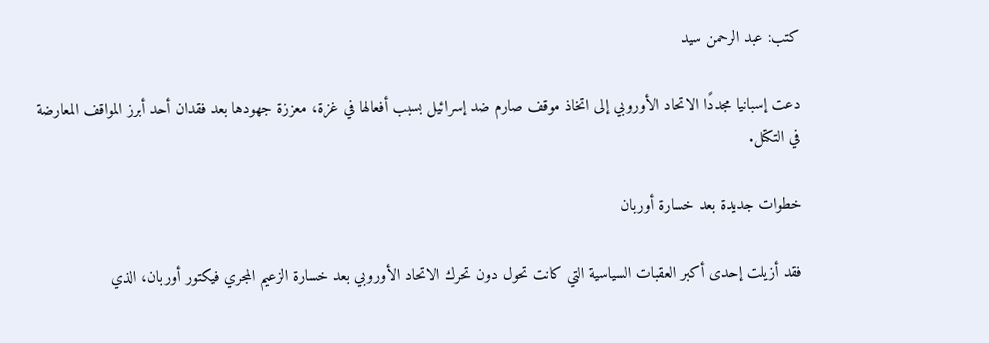كتب: عبد الرحمن سيد

دعت إسبانيا مجددًا الاتحاد الأوروبي إلى اتخاذ موقف صارم ضد إسرائيل بسبب أفعالها في غزة، معززة جهودها بعد فقدان أحد أبرز المواقف المعارضة في التكتل.

خطوات جديدة بعد خسارة أوربان

فقد أزيلت إحدى أكبر العقبات السياسية التي كانت تحول دون تحرك الاتحاد الأوروبي بعد خسارة الزعيم المجري فيكتور أوربان، الذي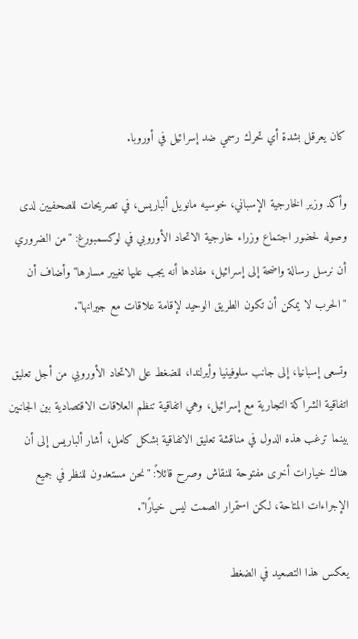كان يعرقل بشدة أي تحرك رسمي ضد إسرائيل في أوروبا.

وأكد وزير الخارجية الإسباني، خوسيه مانويل ألباريس، في تصريحات للصحفيين لدى وصوله لحضور اجتماع وزراء خارجية الاتحاد الأوروبي في لوكسمبورغ: "من الضروري أن نرسل رسالة واضحة إلى إسرائيل، مفادها أنه يجب عليها تغيير مسارها" وأضاف أن "الحرب لا يمكن أن تكون الطريق الوحيد لإقامة علاقات مع جيرانها".

وتسعى إسبانيا، إلى جانب سلوفينيا وأيرلندا، للضغط على الاتحاد الأوروبي من أجل تعليق اتفاقية الشراكة التجارية مع إسرائيل، وهي اتفاقية تنظم العلاقات الاقتصادية بين الجانبين بينما ترغب هذه الدول في مناقشة تعليق الاتفاقية بشكل كامل، أشار ألباريس إلى أن هناك خيارات أخرى مفتوحة للنقاش وصرح قائلاً: "نحن مستعدون للنظر في جميع الإجراءات المتاحة، لكن استمرار الصمت ليس خيارًا".

يعكس هذا التصعيد في الضغط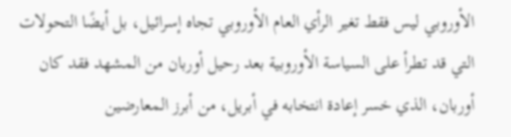الأوروبي ليس فقط تغير الرأي العام الأوروبي تجاه إسرائيل، بل أيضًا التحولات التي قد تطرأ على السياسة الأوروبية بعد رحيل أوربان من المشهد فقد كان أوربان، الذي خسر إعادة انتخابه في أبريل، من أبرز المعارضين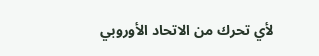لأي تحرك من الاتحاد الأوروبي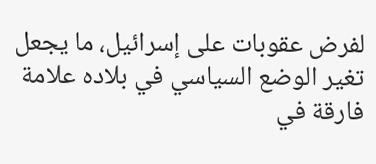لفرض عقوبات على إسرائيل، ما يجعل تغير الوضع السياسي في بلاده علامة فارقة في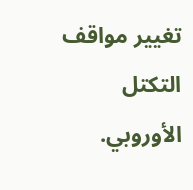تغيير مواقف التكتل الأوروبي.